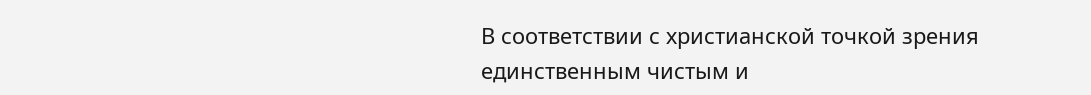В соответствии с христианской точкой зрения единственным чистым и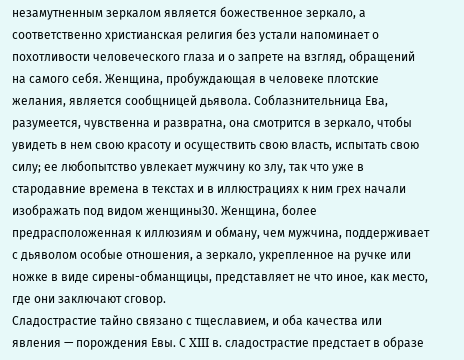незамутненным зеркалом является божественное зеркало, а соответственно христианская религия без устали напоминает о похотливости человеческого глаза и о запрете на взгляд, обращений на самого себя. Женщина, пробуждающая в человеке плотские желания, является сообщницей дьявола. Соблазнительница Ева, разумеется, чувственна и развратна, она смотрится в зеркало, чтобы увидеть в нем свою красоту и осуществить свою власть, испытать свою силу; ее любопытство увлекает мужчину ко злу, так что уже в стародавние времена в текстах и в иллюстрациях к ним грех начали изображать под видом женщины30. Женщина, более предрасположенная к иллюзиям и обману, чем мужчина, поддерживает с дьяволом особые отношения, а зеркало, укрепленное на ручке или ножке в виде сирены-обманщицы, представляет не что иное, как место, где они заключают сговор.
Сладострастие тайно связано с тщеславием, и оба качества или явления — порождения Евы. С XIII в. сладострастие предстает в образе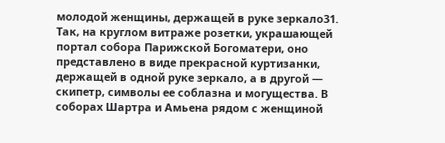молодой женщины, держащей в руке зеркало31. Так, на круглом витраже розетки, украшающей портал собора Парижской Богоматери, оно представлено в виде прекрасной куртизанки, держащей в одной руке зеркало, а в другой — скипетр, символы ее соблазна и могущества. В соборах Шартра и Амьена рядом с женщиной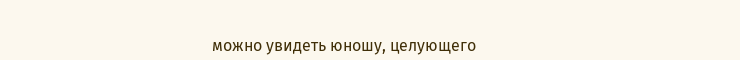можно увидеть юношу, целующего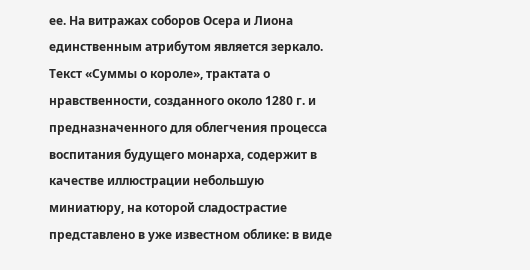ее. На витражах соборов Осера и Лиона единственным атрибутом является зеркало. Текст «Суммы о короле», трактата о нравственности, созданного около 1280 г. и предназначенного для облегчения процесса воспитания будущего монарха, содержит в качестве иллюстрации небольшую миниатюру, на которой сладострастие представлено в уже известном облике: в виде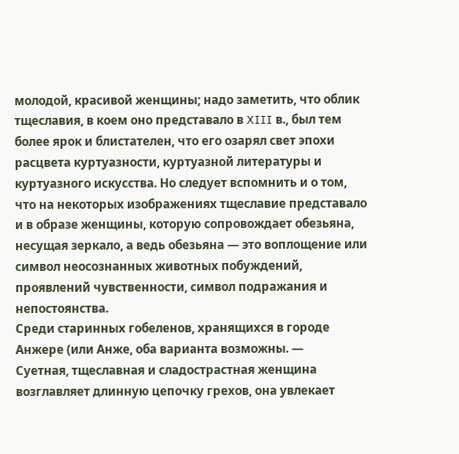молодой, красивой женщины; надо заметить, что облик тщеславия, в коем оно представало в XIII в., был тем более ярок и блистателен, что его озарял свет эпохи расцвета куртуазности, куртуазной литературы и куртуазного искусства. Но следует вспомнить и о том, что на некоторых изображениях тщеславие представало и в образе женщины, которую сопровождает обезьяна, несущая зеркало, а ведь обезьяна — это воплощение или символ неосознанных животных побуждений, проявлений чувственности, символ подражания и непостоянства.
Среди старинных гобеленов, хранящихся в городе Анжере (или Анже, оба варианта возможны. —
Суетная, тщеславная и сладострастная женщина возглавляет длинную цепочку грехов, она увлекает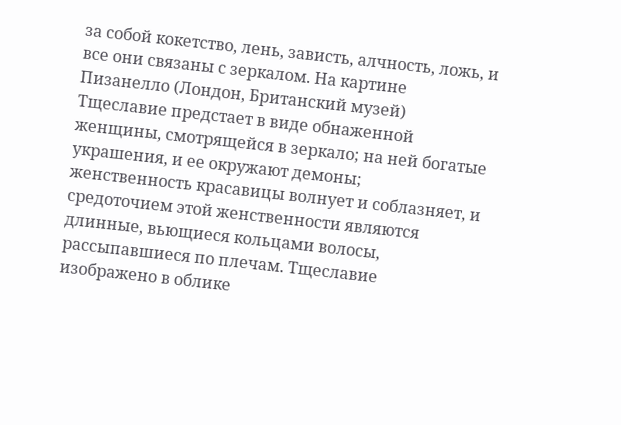за собой кокетство, лень, зависть, алчность, ложь, и все они связаны с зеркалом. На картине Пизанелло (Лондон, Британский музей) Тщеславие предстает в виде обнаженной женщины, смотрящейся в зеркало; на ней богатые украшения, и ее окружают демоны; женственность красавицы волнует и соблазняет, и средоточием этой женственности являются длинные, вьющиеся кольцами волосы, рассыпавшиеся по плечам. Тщеславие изображено в облике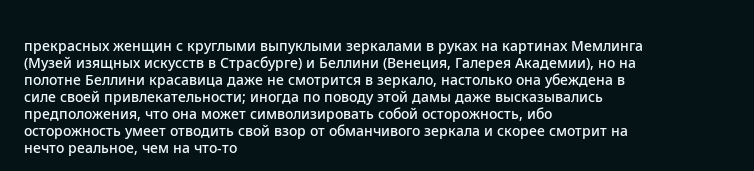прекрасных женщин с круглыми выпуклыми зеркалами в руках на картинах Мемлинга (Музей изящных искусств в Страсбурге) и Беллини (Венеция, Галерея Академии), но на полотне Беллини красавица даже не смотрится в зеркало, настолько она убеждена в силе своей привлекательности; иногда по поводу этой дамы даже высказывались предположения, что она может символизировать собой осторожность, ибо осторожность умеет отводить свой взор от обманчивого зеркала и скорее смотрит на нечто реальное, чем на что-то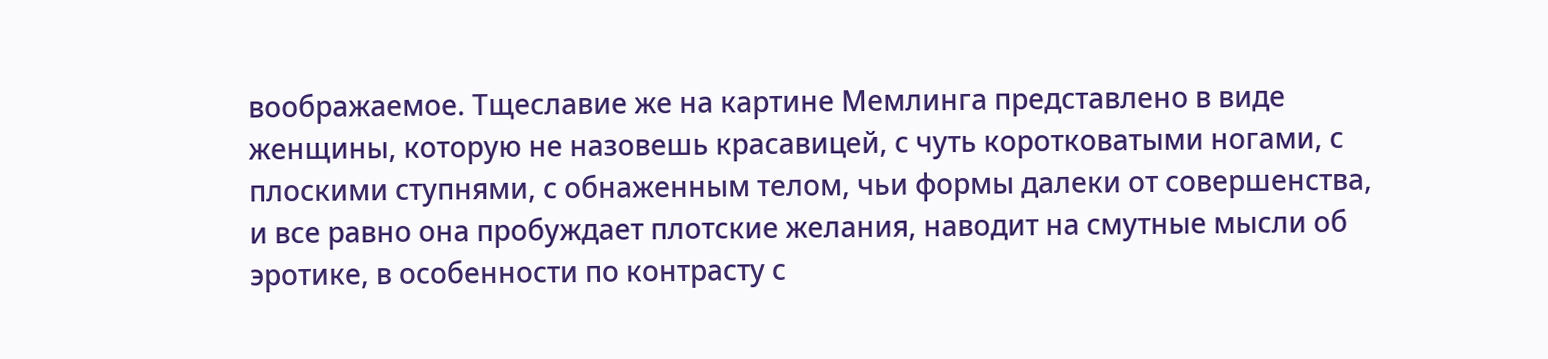воображаемое. Тщеславие же на картине Мемлинга представлено в виде женщины, которую не назовешь красавицей, с чуть коротковатыми ногами, с плоскими ступнями, с обнаженным телом, чьи формы далеки от совершенства, и все равно она пробуждает плотские желания, наводит на смутные мысли об эротике, в особенности по контрасту с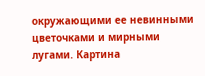окружающими ее невинными цветочками и мирными лугами. Картина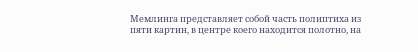Мемлинга представляет собой часть полиптиха из пяти картин, в центре коего находится полотно, на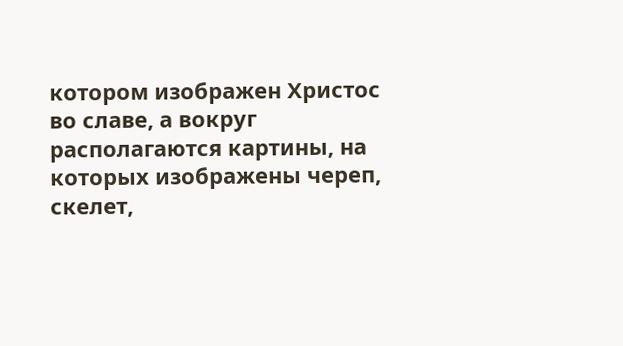котором изображен Христос во славе, а вокруг располагаются картины, на которых изображены череп, скелет,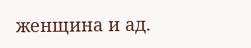женщина и ад.